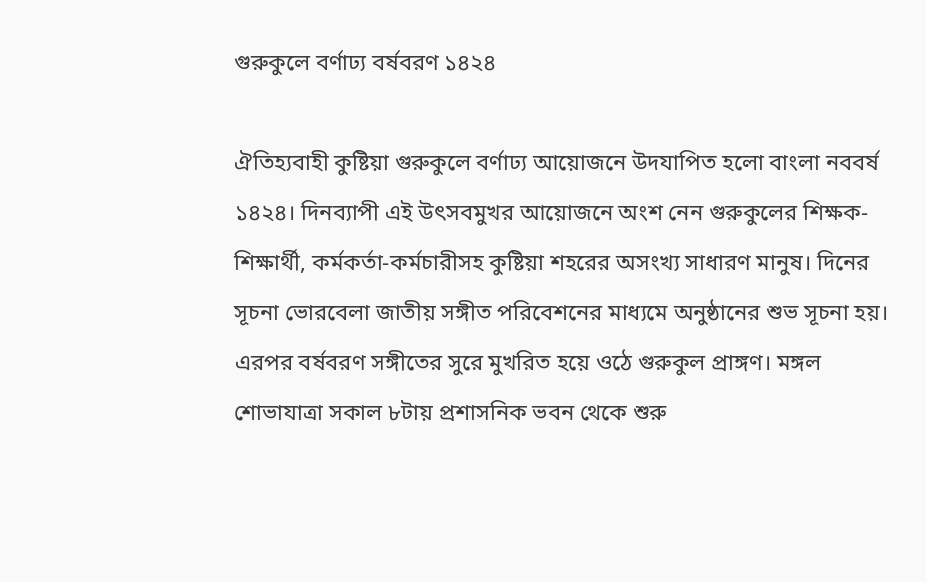গুরুকুলে বর্ণাঢ্য বর্ষবরণ ১৪২৪

ঐতিহ্যবাহী কুষ্টিয়া গুরুকুলে বর্ণাঢ্য আয়োজনে উদযাপিত হলো বাংলা নববর্ষ ১৪২৪। দিনব্যাপী এই উৎসবমুখর আয়োজনে অংশ নেন গুরুকুলের শিক্ষক-শিক্ষার্থী, কর্মকর্তা-কর্মচারীসহ কুষ্টিয়া শহরের অসংখ্য সাধারণ মানুষ। দিনের সূচনা ভোরবেলা জাতীয় সঙ্গীত পরিবেশনের মাধ্যমে অনুষ্ঠানের শুভ সূচনা হয়। এরপর বর্ষবরণ সঙ্গীতের সুরে মুখরিত হয়ে ওঠে গুরুকুল প্রাঙ্গণ। মঙ্গল শোভাযাত্রা সকাল ৮টায় প্রশাসনিক ভবন থেকে শুরু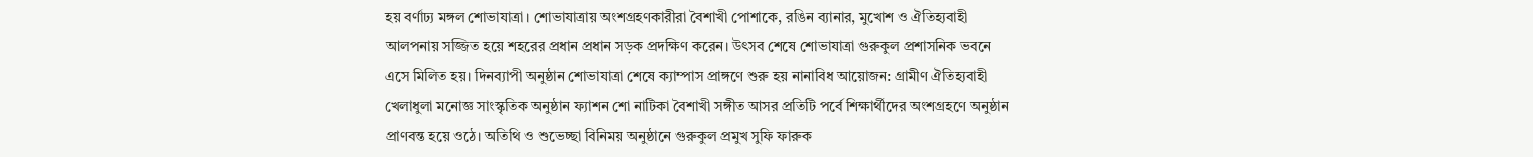হয় বর্ণাঢ্য মঙ্গল শোভাযাত্রা। শোভাযাত্রায় অংশগ্রহণকারীরা বৈশাখী পোশাকে, রঙিন ব্যানার, মুখোশ ও ঐতিহ্যবাহী আলপনায় সজ্জিত হয়ে শহরের প্রধান প্রধান সড়ক প্রদক্ষিণ করেন। উৎসব শেষে শোভাযাত্রা গুরুকুল প্রশাসনিক ভবনে এসে মিলিত হয়। দিনব্যাপী অনুষ্ঠান শোভাযাত্রা শেষে ক্যাম্পাস প্রাঙ্গণে শুরু হয় নানাবিধ আয়োজন: গ্রামীণ ঐতিহ্যবাহী খেলাধুলা মনোজ্ঞ সাংস্কৃতিক অনুষ্ঠান ফ্যাশন শো নাটিকা বৈশাখী সঙ্গীত আসর প্রতিটি পর্বে শিক্ষার্থীদের অংশগ্রহণে অনুষ্ঠান প্রাণবন্ত হয়ে ওঠে। অতিথি ও শুভেচ্ছা বিনিময় অনুষ্ঠানে গুরুকুল প্রমুখ সুফি ফারুক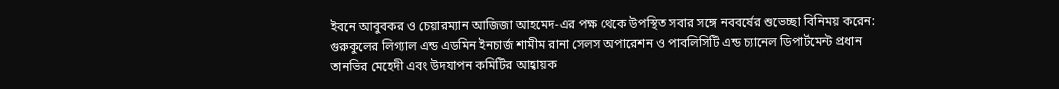ইবনে আবুবকর ও চেয়ারম্যান আজিজা আহমেদ-এর পক্ষ থেকে উপস্থিত সবার সঙ্গে নববর্ষের শুভেচ্ছা বিনিময় করেন: গুরুকুলের লিগ্যাল এন্ড এডমিন ইনচার্জ শামীম রানা সেলস অপারেশন ও পাবলিসিটি এন্ড চ্যানেল ডিপার্টমেন্ট প্রধান তানভির মেহেদী এবং উদযাপন কমিটির আহ্বায়ক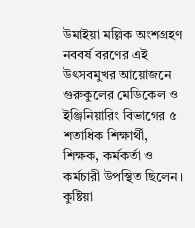উমাইয়া মল্লিক অংশগ্রহণ নববর্ষ বরণের এই উৎসবমুখর আয়োজনে গুরুকুলের মেডিকেল ও ইঞ্জিনিয়ারিং বিভাগের ৫ শতাধিক শিক্ষার্থী, শিক্ষক, কর্মকর্তা ও কর্মচারী উপস্থিত ছিলেন। কুষ্টিয়া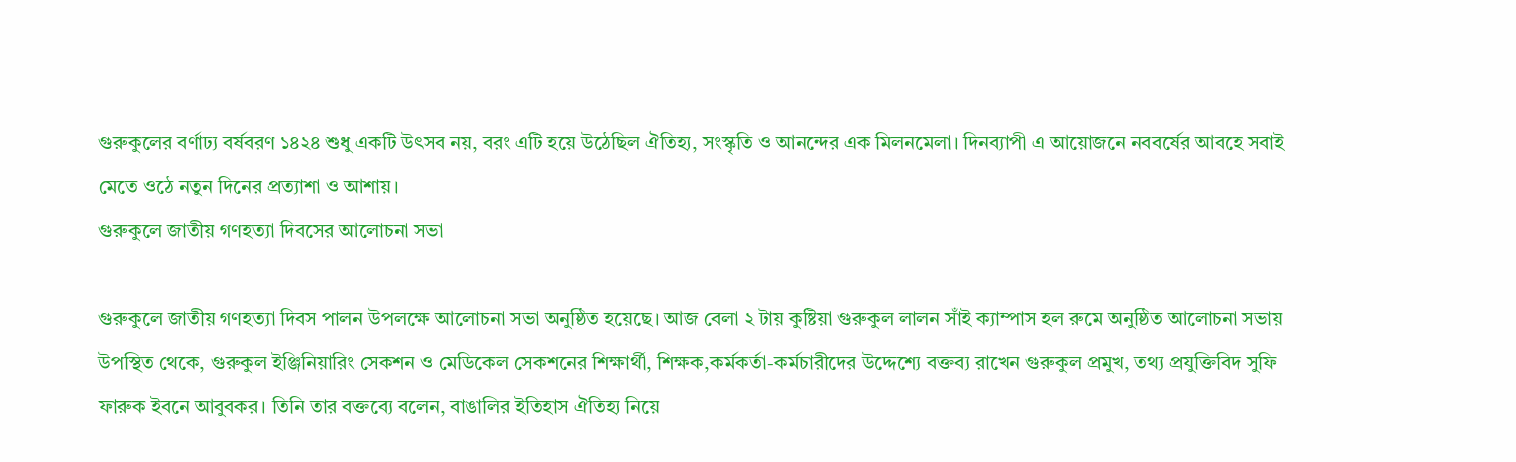গুরুকুলের বর্ণাঢ্য বর্ষবরণ ১৪২৪ শুধু একটি উৎসব নয়, বরং এটি হয়ে উঠেছিল ঐতিহ্য, সংস্কৃতি ও আনন্দের এক মিলনমেলা। দিনব্যাপী এ আয়োজনে নববর্ষের আবহে সবাই মেতে ওঠে নতুন দিনের প্রত্যাশা ও আশায়।
গুরুকুলে জাতীয় গণহত্যা দিবসের আলোচনা সভা

গুরুকুলে জাতীয় গণহত্যা দিবস পালন উপলক্ষে আলোচনা সভা অনুষ্ঠিত হয়েছে। আজ বেলা ২ টায় কুষ্টিয়া গুরুকুল লালন সাঁই ক্যাম্পাস হল রুমে অনুষ্ঠিত আলোচনা সভায় উপস্থিত থেকে, গুরুকুল ইঞ্জিনিয়ারিং সেকশন ও মেডিকেল সেকশনের শিক্ষার্থী, শিক্ষক,কর্মকর্তা-কর্মচারীদের উদ্দেশ্যে বক্তব্য রাখেন গুরুকুল প্রমুখ, তথ্য প্রযুক্তিবিদ সুফি ফারুক ইবনে আবুবকর। তিনি তার বক্তব্যে বলেন, বাঙালির ইতিহাস ঐতিহ্য নিয়ে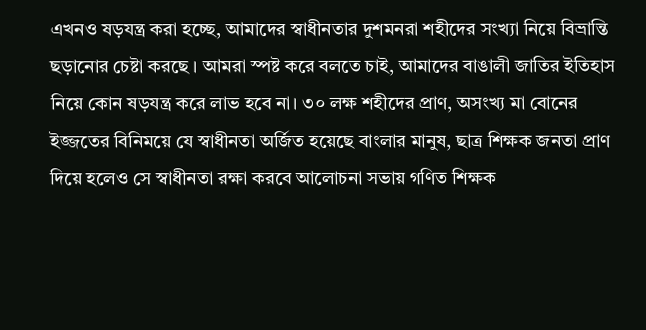এখনও ষড়যন্ত্র করা হচ্ছে, আমাদের স্বাধীনতার দুশমনরা শহীদের সংখ্যা নিয়ে বিভ্রান্তি ছড়ানোর চেষ্টা করছে । আমরা স্পষ্ট করে বলতে চাই, আমাদের বাঙালী জাতির ইতিহাস নিয়ে কোন ষড়যন্ত্র করে লাভ হবে না। ৩০ লক্ষ শহীদের প্রাণ, অসংখ্য মা বোনের ইজ্জতের বিনিময়ে যে স্বাধীনতা অর্জিত হয়েছে বাংলার মানুষ, ছাত্র শিক্ষক জনতা প্রাণ দিয়ে হলেও সে স্বাধীনতা রক্ষা করবে আলোচনা সভায় গণিত শিক্ষক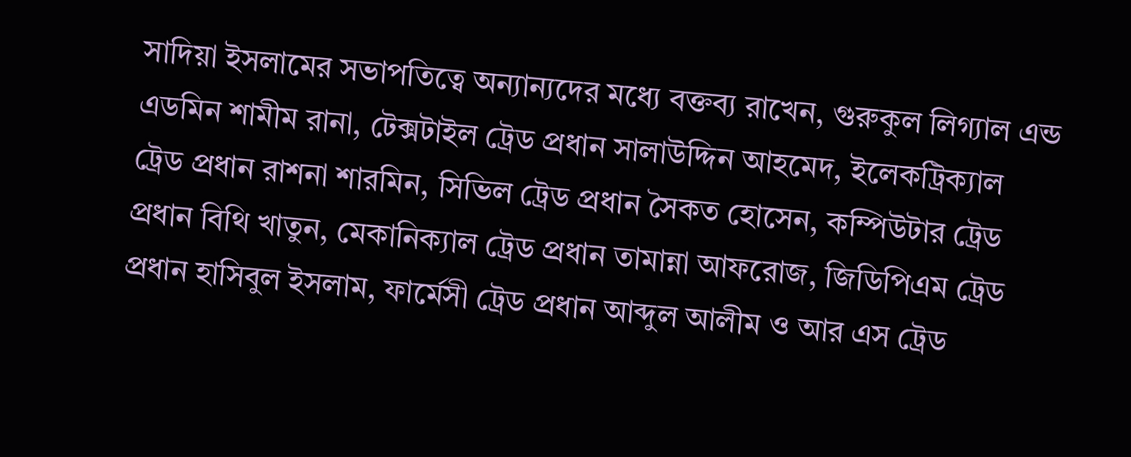সাদিয়া ইসলামের সভাপতিত্বে অন্যান্যদের মধ্যে বক্তব্য রাখেন, গুরুকুল লিগ্যাল এন্ড এডমিন শামীম রানা, টেক্সটাইল ট্রেড প্রধান সালাউদ্দিন আহমেদ, ইলেকট্রিক্যাল ট্রেড প্রধান রাশনা শারমিন, সিভিল ট্রেড প্রধান সৈকত হোসেন, কম্পিউটার ট্রেড প্রধান বিথি খাতুন, মেকানিক্যাল ট্রেড প্রধান তামান্না আফরোজ, জিডিপিএম ট্রেড প্রধান হাসিবুল ইসলাম, ফার্মেসী ট্রেড প্রধান আব্দুল আলীম ও আর এস ট্রেড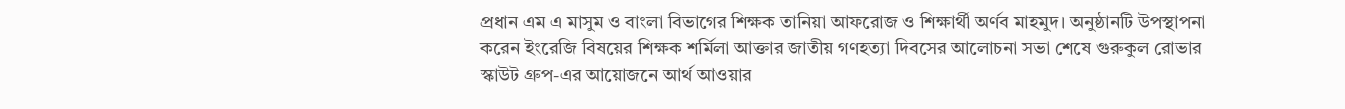প্রধান এম এ মাসুম ও বাংলা বিভাগের শিক্ষক তানিয়া আফরোজ ও শিক্ষার্থী অর্ণব মাহমুদ। অনুষ্ঠানটি উপস্থাপনা করেন ইংরেজি বিষয়ের শিক্ষক শর্মিলা আক্তার জাতীয় গণহত্যা দিবসের আলোচনা সভা শেষে গুরুকুল রোভার স্কাউট গ্রুপ-এর আয়োজনে আর্থ আওয়ার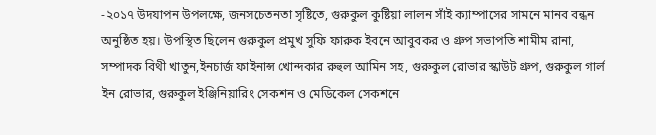-২০১৭ উদযাপন উপলক্ষে, জনসচেতনতা সৃষ্টিতে, গুরুকুল কুষ্টিয়া লালন সাঁই ক্যাম্পাসের সামনে মানব বন্ধন অনুষ্ঠিত হয়। উপস্থিত ছিলেন গুরুকুল প্রমুখ সুফি ফারুক ইবনে আবুবকর ও গ্রুপ সভাপতি শামীম রানা, সম্পাদক বিথী খাতুন,ইনচার্জ ফাইনান্স খোন্দকার রুহুল আমিন সহ, গুরুকুল রোভার স্কাউট গ্রুপ, গুরুকুল গার্ল ইন রোভার, গুরুকুল ইঞ্জিনিয়ারিং সেকশন ও মেডিকেল সেকশনে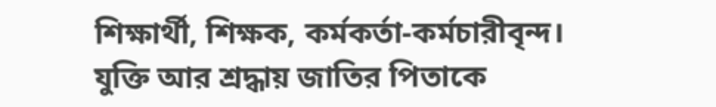শিক্ষার্থী, শিক্ষক, কর্মকর্তা-কর্মচারীবৃন্দ।
যুক্তি আর শ্রদ্ধায় জাতির পিতাকে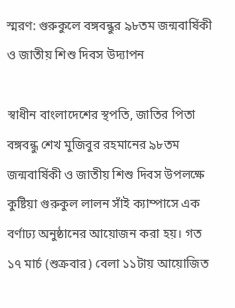স্মরণ: গুরুকুলে বঙ্গবন্ধুর ৯৮তম জন্মবার্ষিকী ও জাতীয় শিশু দিবস উদ্যাপন

স্বাধীন বাংলাদেশের স্থপতি, জাতির পিতা বঙ্গবন্ধু শেখ মুজিবুর রহমানের ৯৮তম জন্মবার্ষিকী ও জাতীয় শিশু দিবস উপলক্ষে কুষ্টিয়া গুরুকুল লালন সাঁই ক্যাম্পাসে এক বর্ণাঢ্য অনুষ্ঠানের আয়োজন করা হয়। গত ১৭ মার্চ (শুক্রবার) বেলা ১১টায় আয়োজিত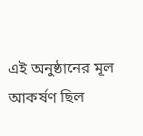এই অনুষ্ঠানের মূল আকর্ষণ ছিল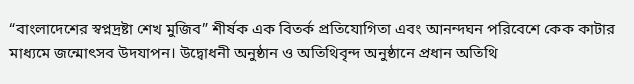“বাংলাদেশের স্বপ্নদ্রষ্টা শেখ মুজিব” শীর্ষক এক বিতর্ক প্রতিযোগিতা এবং আনন্দঘন পরিবেশে কেক কাটার মাধ্যমে জন্মোৎসব উদযাপন। উদ্বোধনী অনুষ্ঠান ও অতিথিবৃন্দ অনুষ্ঠানে প্রধান অতিথি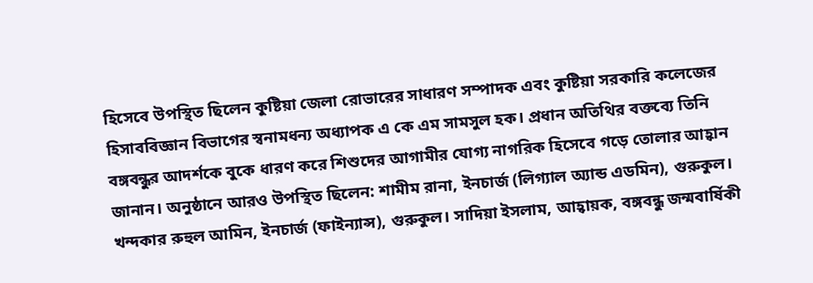হিসেবে উপস্থিত ছিলেন কুষ্টিয়া জেলা রোভারের সাধারণ সম্পাদক এবং কুষ্টিয়া সরকারি কলেজের হিসাববিজ্ঞান বিভাগের স্বনামধন্য অধ্যাপক এ কে এম সামসুল হক। প্রধান অতিথির বক্তব্যে তিনি বঙ্গবন্ধুর আদর্শকে বুকে ধারণ করে শিশুদের আগামীর যোগ্য নাগরিক হিসেবে গড়ে তোলার আহ্বান জানান। অনুষ্ঠানে আরও উপস্থিত ছিলেন: শামীম রানা, ইনচার্জ (লিগ্যাল অ্যান্ড এডমিন), গুরুকুল। খন্দকার রুহুল আমিন, ইনচার্জ (ফাইন্যান্স), গুরুকুল। সাদিয়া ইসলাম, আহ্বায়ক, বঙ্গবন্ধু জন্মবার্ষিকী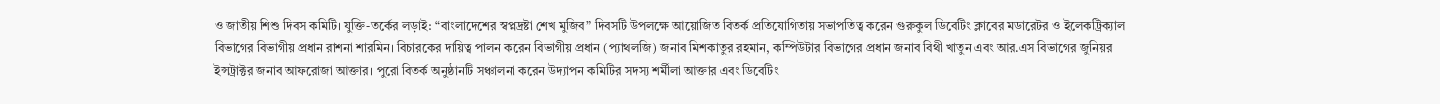ও জাতীয় শিশু দিবস কমিটি। যুক্তি-তর্কের লড়াই: “বাংলাদেশের স্বপ্নদ্রষ্টা শেখ মুজিব” দিবসটি উপলক্ষে আয়োজিত বিতর্ক প্রতিযোগিতায় সভাপতিত্ব করেন গুরুকুল ডিবেটিং ক্লাবের মডারেটর ও ইলেকট্রিক্যাল বিভাগের বিভাগীয় প্রধান রাশনা শারমিন। বিচারকের দায়িত্ব পালন করেন বিভাগীয় প্রধান (প্যাথলজি) জনাব মিশকাতুর রহমান, কম্পিউটার বিভাগের প্রধান জনাব বিথী খাতুন এবং আর.এস বিভাগের জুনিয়র ইন্সট্রাক্টর জনাব আফরোজা আক্তার। পুরো বিতর্ক অনুষ্ঠানটি সঞ্চালনা করেন উদ্যাপন কমিটির সদস্য শর্মীলা আক্তার এবং ডিবেটিং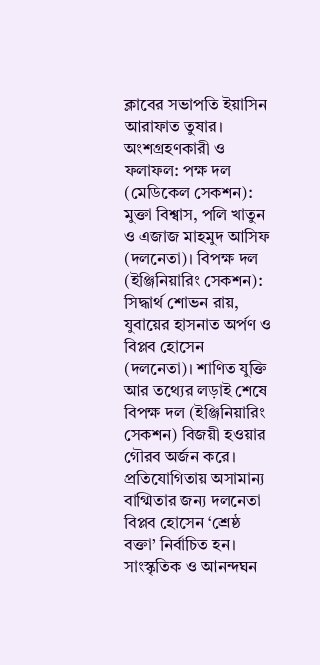ক্লাবের সভাপতি ইয়াসিন আরাফাত তুষার। অংশগ্রহণকারী ও ফলাফল: পক্ষ দল (মেডিকেল সেকশন): মুক্তা বিশ্বাস, পলি খাতুন ও এজাজ মাহমুদ আসিফ (দলনেতা)। বিপক্ষ দল (ইঞ্জিনিয়ারিং সেকশন): সিদ্ধার্থ শোভন রায়, যুবায়ের হাসনাত অর্পণ ও বিপ্লব হোসেন (দলনেতা)। শাণিত যুক্তি আর তথ্যের লড়াই শেষে বিপক্ষ দল (ইঞ্জিনিয়ারিং সেকশন) বিজয়ী হওয়ার গৌরব অর্জন করে। প্রতিযোগিতায় অসামান্য বাগ্মিতার জন্য দলনেতা বিপ্লব হোসেন ‘শ্রেষ্ঠ বক্তা’ নির্বাচিত হন। সাংস্কৃতিক ও আনন্দঘন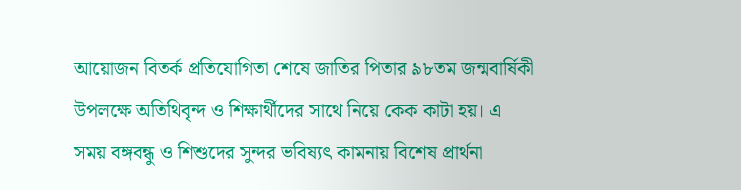আয়োজন বিতর্ক প্রতিযোগিতা শেষে জাতির পিতার ৯৮তম জন্মবার্ষিকী উপলক্ষে অতিথিবৃন্দ ও শিক্ষার্থীদের সাথে নিয়ে কেক কাটা হয়। এ সময় বঙ্গবন্ধু ও শিশুদের সুন্দর ভবিষ্যৎ কামনায় বিশেষ প্রার্থনা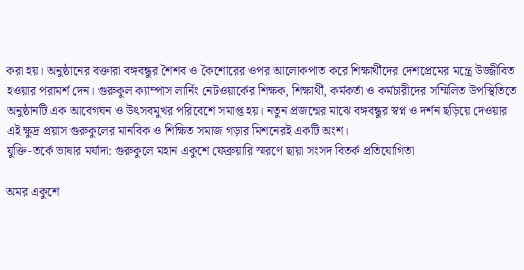করা হয়। অনুষ্ঠানের বক্তারা বঙ্গবন্ধুর শৈশব ও কৈশোরের ওপর আলোকপাত করে শিক্ষার্থীদের দেশপ্রেমের মন্ত্রে উজ্জীবিত হওয়ার পরামর্শ দেন। গুরুকুল ক্যাম্পাস লার্নিং নেটওয়ার্কের শিক্ষক, শিক্ষার্থী, কর্মকর্তা ও কর্মচারীদের সম্মিলিত উপস্থিতিতে অনুষ্ঠানটি এক আবেগঘন ও উৎসবমুখর পরিবেশে সমাপ্ত হয়। নতুন প্রজন্মের মাঝে বঙ্গবন্ধুর স্বপ্ন ও দর্শন ছড়িয়ে দেওয়ার এই ক্ষুদ্র প্রয়াস গুরুকুলের মানবিক ও শিক্ষিত সমাজ গড়ার মিশনেরই একটি অংশ।
যুক্তি-তর্কে ভাষার মর্যাদা: গুরুকুলে মহান একুশে ফেব্রুয়ারি স্মরণে ছায়া সংসদ বিতর্ক প্রতিযোগিতা

অমর একুশে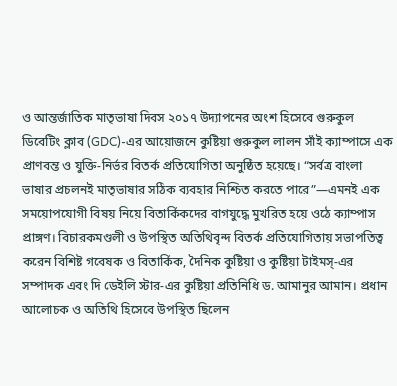ও আন্তর্জাতিক মাতৃভাষা দিবস ২০১৭ উদ্যাপনের অংশ হিসেবে গুরুকুল ডিবেটিং ক্লাব (GDC)-এর আয়োজনে কুষ্টিয়া গুরুকুল লালন সাঁই ক্যাম্পাসে এক প্রাণবন্ত ও যুক্তি-নির্ভর বিতর্ক প্রতিযোগিতা অনুষ্ঠিত হয়েছে। “সর্বত্র বাংলা ভাষার প্রচলনই মাতৃভাষার সঠিক ব্যবহার নিশ্চিত করতে পারে”—এমনই এক সময়োপযোগী বিষয় নিয়ে বিতার্কিকদের বাগযুদ্ধে মুখরিত হয়ে ওঠে ক্যাম্পাস প্রাঙ্গণ। বিচারকমণ্ডলী ও উপস্থিত অতিথিবৃন্দ বিতর্ক প্রতিযোগিতায় সভাপতিত্ব করেন বিশিষ্ট গবেষক ও বিতার্কিক, দৈনিক কুষ্টিয়া ও কুষ্টিয়া টাইমস্-এর সম্পাদক এবং দি ডেইলি স্টার-এর কুষ্টিয়া প্রতিনিধি ড. আমানুর আমান। প্রধান আলোচক ও অতিথি হিসেবে উপস্থিত ছিলেন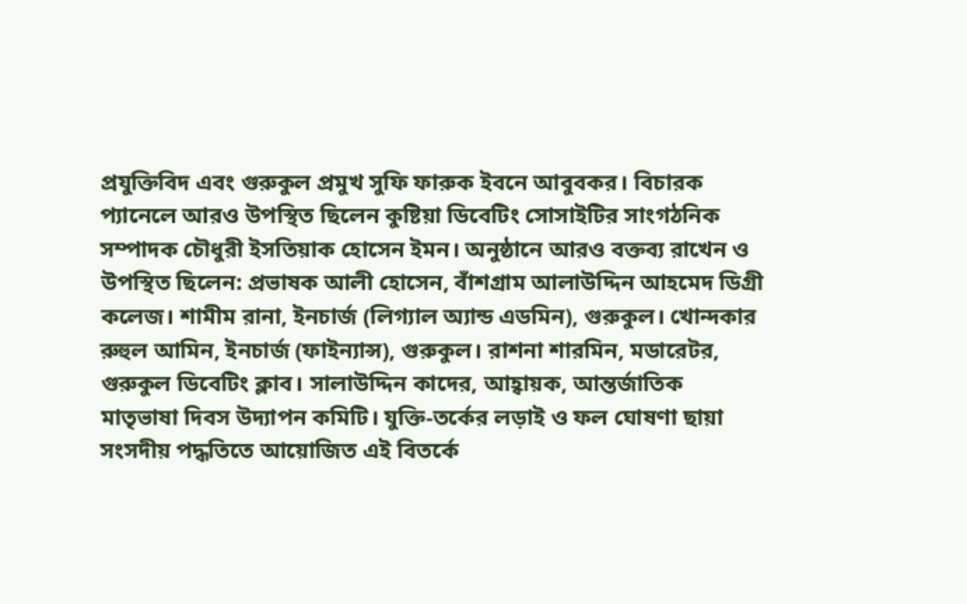প্রযুক্তিবিদ এবং গুরুকুল প্রমুখ সুফি ফারুক ইবনে আবুবকর। বিচারক প্যানেলে আরও উপস্থিত ছিলেন কুষ্টিয়া ডিবেটিং সোসাইটির সাংগঠনিক সম্পাদক চৌধুরী ইসতিয়াক হোসেন ইমন। অনুষ্ঠানে আরও বক্তব্য রাখেন ও উপস্থিত ছিলেন: প্রভাষক আলী হোসেন, বাঁশগ্রাম আলাউদ্দিন আহমেদ ডিগ্রী কলেজ। শামীম রানা, ইনচার্জ (লিগ্যাল অ্যান্ড এডমিন), গুরুকুল। খোন্দকার রুহুল আমিন, ইনচার্জ (ফাইন্যান্স), গুরুকুল। রাশনা শারমিন, মডারেটর, গুরুকুল ডিবেটিং ক্লাব। সালাউদ্দিন কাদের, আহ্বায়ক, আন্তর্জাতিক মাতৃভাষা দিবস উদ্যাপন কমিটি। যুক্তি-তর্কের লড়াই ও ফল ঘোষণা ছায়া সংসদীয় পদ্ধতিতে আয়োজিত এই বিতর্কে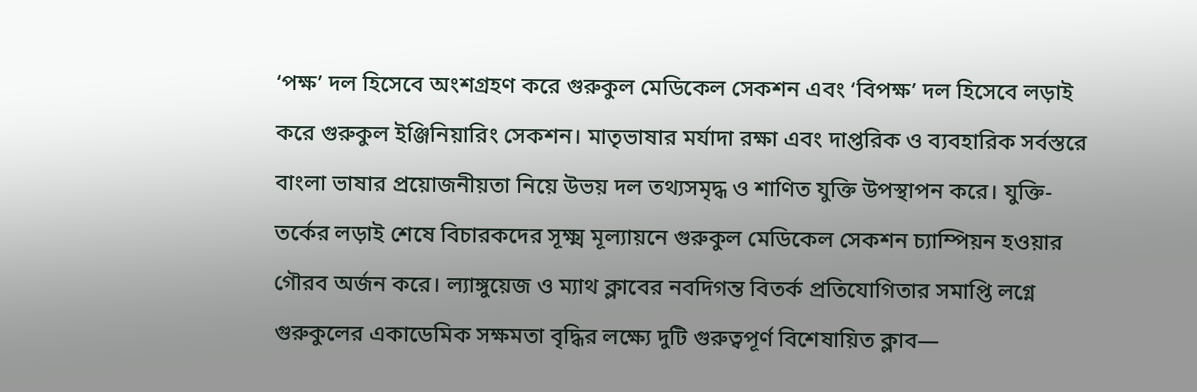‘পক্ষ’ দল হিসেবে অংশগ্রহণ করে গুরুকুল মেডিকেল সেকশন এবং ‘বিপক্ষ’ দল হিসেবে লড়াই করে গুরুকুল ইঞ্জিনিয়ারিং সেকশন। মাতৃভাষার মর্যাদা রক্ষা এবং দাপ্তরিক ও ব্যবহারিক সর্বস্তরে বাংলা ভাষার প্রয়োজনীয়তা নিয়ে উভয় দল তথ্যসমৃদ্ধ ও শাণিত যুক্তি উপস্থাপন করে। যুক্তি-তর্কের লড়াই শেষে বিচারকদের সূক্ষ্ম মূল্যায়নে গুরুকুল মেডিকেল সেকশন চ্যাম্পিয়ন হওয়ার গৌরব অর্জন করে। ল্যাঙ্গুয়েজ ও ম্যাথ ক্লাবের নবদিগন্ত বিতর্ক প্রতিযোগিতার সমাপ্তি লগ্নে গুরুকুলের একাডেমিক সক্ষমতা বৃদ্ধির লক্ষ্যে দুটি গুরুত্বপূর্ণ বিশেষায়িত ক্লাব—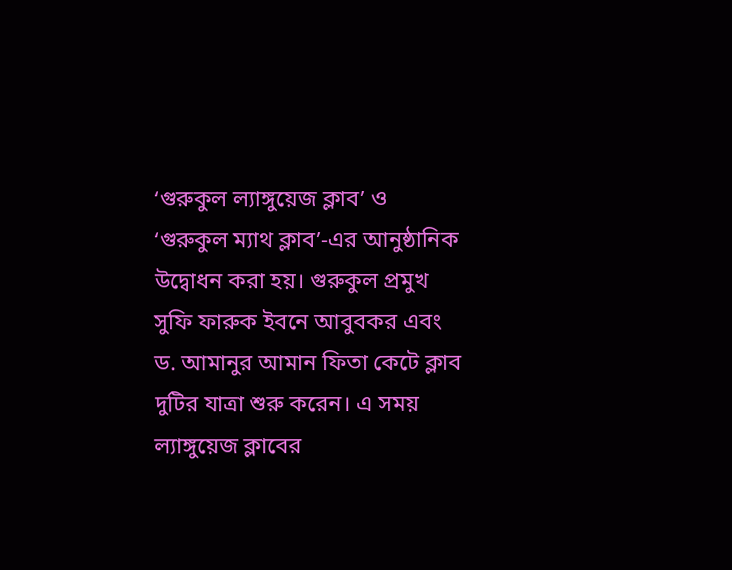‘গুরুকুল ল্যাঙ্গুয়েজ ক্লাব’ ও ‘গুরুকুল ম্যাথ ক্লাব’-এর আনুষ্ঠানিক উদ্বোধন করা হয়। গুরুকুল প্রমুখ সুফি ফারুক ইবনে আবুবকর এবং ড. আমানুর আমান ফিতা কেটে ক্লাব দুটির যাত্রা শুরু করেন। এ সময় ল্যাঙ্গুয়েজ ক্লাবের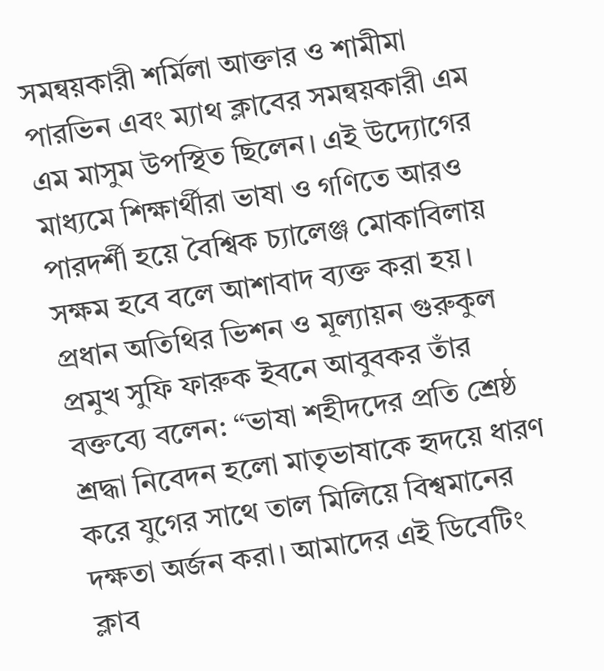সমন্বয়কারী শর্মিলা আক্তার ও শামীমা পারভিন এবং ম্যাথ ক্লাবের সমন্বয়কারী এম এম মাসুম উপস্থিত ছিলেন। এই উদ্যোগের মাধ্যমে শিক্ষার্থীরা ভাষা ও গণিতে আরও পারদর্শী হয়ে বৈশ্বিক চ্যালেঞ্জ মোকাবিলায় সক্ষম হবে বলে আশাবাদ ব্যক্ত করা হয়। প্রধান অতিথির ভিশন ও মূল্যায়ন গুরুকুল প্রমুখ সুফি ফারুক ইবনে আবুবকর তাঁর বক্তব্যে বলেন: “ভাষা শহীদদের প্রতি শ্রেষ্ঠ শ্রদ্ধা নিবেদন হলো মাতৃভাষাকে হৃদয়ে ধারণ করে যুগের সাথে তাল মিলিয়ে বিশ্বমানের দক্ষতা অর্জন করা। আমাদের এই ডিবেটিং ক্লাব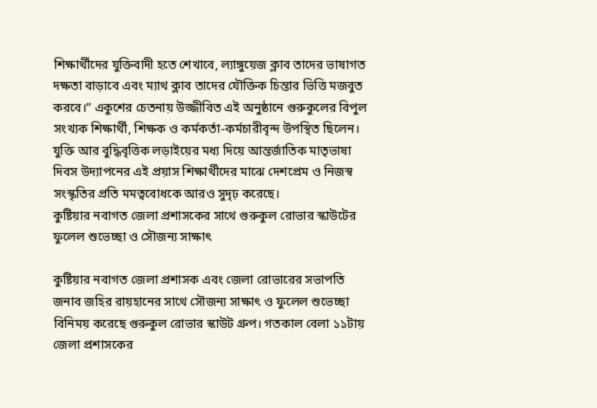শিক্ষার্থীদের যুক্তিবাদী হতে শেখাবে, ল্যাঙ্গুয়েজ ক্লাব তাদের ভাষাগত দক্ষতা বাড়াবে এবং ম্যাথ ক্লাব তাদের যৌক্তিক চিন্তার ভিত্তি মজবুত করবে।” একুশের চেতনায় উজ্জীবিত এই অনুষ্ঠানে গুরুকুলের বিপুল সংখ্যক শিক্ষার্থী, শিক্ষক ও কর্মকর্তা-কর্মচারীবৃন্দ উপস্থিত ছিলেন। যুক্তি আর বুদ্ধিবৃত্তিক লড়াইয়ের মধ্য দিয়ে আন্তর্জাতিক মাতৃভাষা দিবস উদ্যাপনের এই প্রয়াস শিক্ষার্থীদের মাঝে দেশপ্রেম ও নিজস্ব সংস্কৃতির প্রতি মমত্ববোধকে আরও সুদৃঢ় করেছে।
কুষ্টিয়ার নবাগত জেলা প্রশাসকের সাথে গুরুকুল রোভার স্কাউটের ফুলেল শুভেচ্ছা ও সৌজন্য সাক্ষাৎ

কুষ্টিয়ার নবাগত জেলা প্রশাসক এবং জেলা রোভারের সভাপতি জনাব জহির রায়হানের সাথে সৌজন্য সাক্ষাৎ ও ফুলেল শুভেচ্ছা বিনিময় করেছে গুরুকুল রোভার স্কাউট গ্রুপ। গতকাল বেলা ১১টায় জেলা প্রশাসকের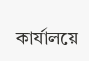কার্যালয়ে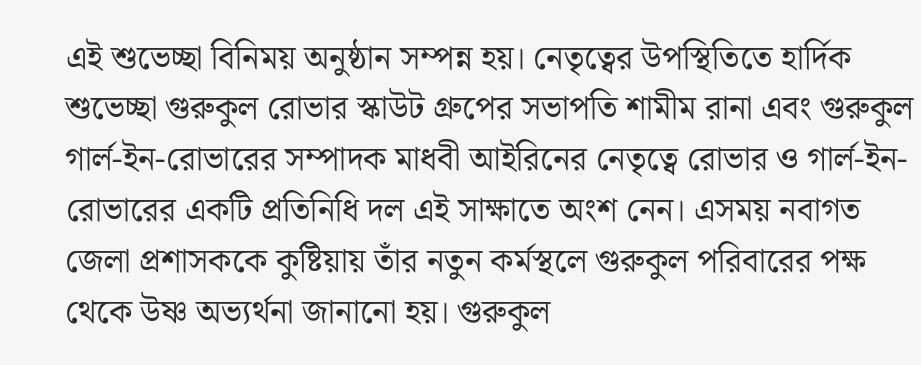এই শুভেচ্ছা বিনিময় অনুষ্ঠান সম্পন্ন হয়। নেতৃত্বের উপস্থিতিতে হার্দিক শুভেচ্ছা গুরুকুল রোভার স্কাউট গ্রুপের সভাপতি শামীম রানা এবং গুরুকুল গার্ল-ইন-রোভারের সম্পাদক মাধবী আইরিনের নেতৃত্বে রোভার ও গার্ল-ইন-রোভারের একটি প্রতিনিধি দল এই সাক্ষাতে অংশ নেন। এসময় নবাগত জেলা প্রশাসককে কুষ্টিয়ায় তাঁর নতুন কর্মস্থলে গুরুকুল পরিবারের পক্ষ থেকে উষ্ণ অভ্যর্থনা জানানো হয়। গুরুকুল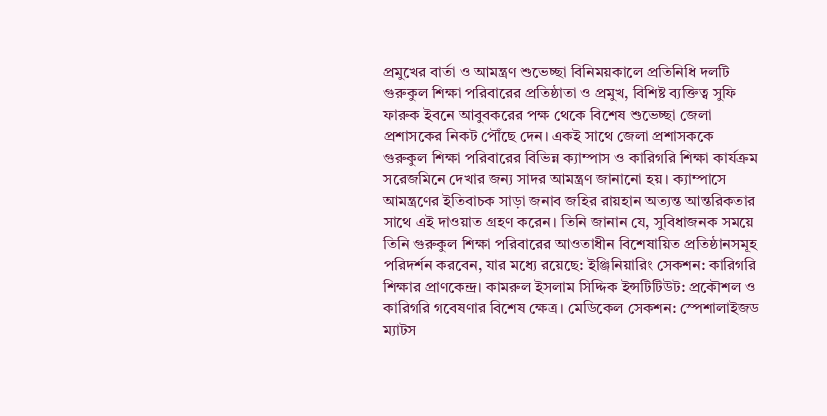প্রমুখের বার্তা ও আমন্ত্রণ শুভেচ্ছা বিনিময়কালে প্রতিনিধি দলটি গুরুকুল শিক্ষা পরিবারের প্রতিষ্ঠাতা ও প্রমুখ, বিশিষ্ট ব্যক্তিত্ব সুফি ফারুক ইবনে আবুবকরের পক্ষ থেকে বিশেষ শুভেচ্ছা জেলা প্রশাসকের নিকট পৌঁছে দেন। একই সাথে জেলা প্রশাসককে গুরুকুল শিক্ষা পরিবারের বিভিন্ন ক্যাম্পাস ও কারিগরি শিক্ষা কার্যক্রম সরেজমিনে দেখার জন্য সাদর আমন্ত্রণ জানানো হয়। ক্যাম্পাসে আমন্ত্রণের ইতিবাচক সাড়া জনাব জহির রায়হান অত্যন্ত আন্তরিকতার সাথে এই দাওয়াত গ্রহণ করেন। তিনি জানান যে, সুবিধাজনক সময়ে তিনি গুরুকুল শিক্ষা পরিবারের আওতাধীন বিশেষায়িত প্রতিষ্ঠানসমূহ পরিদর্শন করবেন, যার মধ্যে রয়েছে: ইঞ্জিনিয়ারিং সেকশন: কারিগরি শিক্ষার প্রাণকেন্দ্র। কামরুল ইসলাম সিদ্দিক ইন্সটিটিউট: প্রকৌশল ও কারিগরি গবেষণার বিশেষ ক্ষেত্র। মেডিকেল সেকশন: স্পেশালাইজড ম্যাটস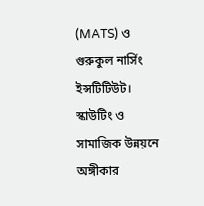(MATS) ও গুরুকুল নার্সিং ইন্সটিটিউট। স্কাউটিং ও সামাজিক উন্নয়নে অঙ্গীকার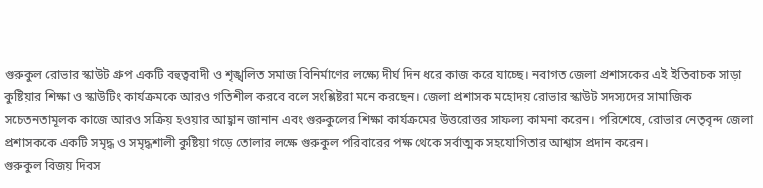গুরুকুল রোভার স্কাউট গ্রুপ একটি বহুত্ববাদী ও শৃঙ্খলিত সমাজ বিনির্মাণের লক্ষ্যে দীর্ঘ দিন ধরে কাজ করে যাচ্ছে। নবাগত জেলা প্রশাসকের এই ইতিবাচক সাড়া কুষ্টিয়ার শিক্ষা ও স্কাউটিং কার্যক্রমকে আরও গতিশীল করবে বলে সংশ্লিষ্টরা মনে করছেন। জেলা প্রশাসক মহোদয় রোভার স্কাউট সদস্যদের সামাজিক সচেতনতামূলক কাজে আরও সক্রিয় হওয়ার আহ্বান জানান এবং গুরুকুলের শিক্ষা কার্যক্রমের উত্তরোত্তর সাফল্য কামনা করেন। পরিশেষে, রোভার নেতৃবৃন্দ জেলা প্রশাসককে একটি সমৃদ্ধ ও সমৃদ্ধশালী কুষ্টিয়া গড়ে তোলার লক্ষে গুরুকুল পরিবারের পক্ষ থেকে সর্বাত্মক সহযোগিতার আশ্বাস প্রদান করেন।
গুরুকুল বিজয় দিবস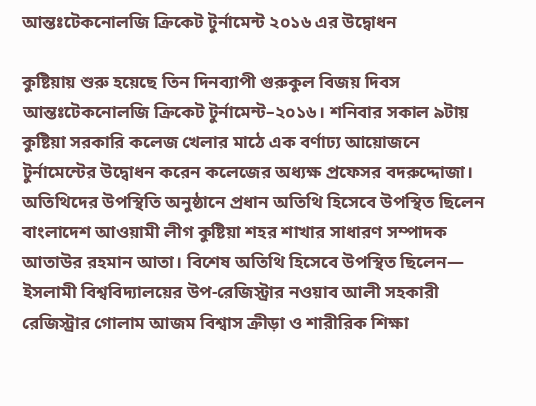আন্তঃটেকনোলজি ক্রিকেট টুর্নামেন্ট ২০১৬ এর উদ্বোধন

কুষ্টিয়ায় শুরু হয়েছে তিন দিনব্যাপী গুরুকুল বিজয় দিবস আন্তঃটেকনোলজি ক্রিকেট টুর্নামেন্ট–২০১৬। শনিবার সকাল ৯টায় কুষ্টিয়া সরকারি কলেজ খেলার মাঠে এক বর্ণাঢ্য আয়োজনে টুর্নামেন্টের উদ্বোধন করেন কলেজের অধ্যক্ষ প্রফেসর বদরুদ্দোজা। অতিথিদের উপস্থিতি অনুষ্ঠানে প্রধান অতিথি হিসেবে উপস্থিত ছিলেন বাংলাদেশ আওয়ামী লীগ কুষ্টিয়া শহর শাখার সাধারণ সম্পাদক আতাউর রহমান আতা। বিশেষ অতিথি হিসেবে উপস্থিত ছিলেন— ইসলামী বিশ্ববিদ্যালয়ের উপ-রেজিস্ট্রার নওয়াব আলী সহকারী রেজিস্ট্রার গোলাম আজম বিশ্বাস ক্রীড়া ও শারীরিক শিক্ষা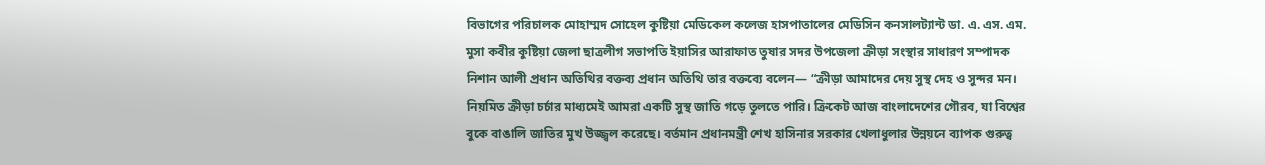বিভাগের পরিচালক মোহাম্মদ সোহেল কুষ্টিয়া মেডিকেল কলেজ হাসপাতালের মেডিসিন কনসালট্যান্ট ডা. এ. এস. এম. মুসা কবীর কুষ্টিয়া জেলা ছাত্রলীগ সভাপতি ইয়াসির আরাফাত তুষার সদর উপজেলা ক্রীড়া সংস্থার সাধারণ সম্পাদক নিশান আলী প্রধান অতিথির বক্তব্য প্রধান অতিথি তার বক্তব্যে বলেন— “ক্রীড়া আমাদের দেয় সুস্থ দেহ ও সুন্দর মন। নিয়মিত ক্রীড়া চর্চার মাধ্যমেই আমরা একটি সুস্থ জাতি গড়ে তুলতে পারি। ক্রিকেট আজ বাংলাদেশের গৌরব, যা বিশ্বের বুকে বাঙালি জাতির মুখ উজ্জ্বল করেছে। বর্তমান প্রধানমন্ত্রী শেখ হাসিনার সরকার খেলাধুলার উন্নয়নে ব্যাপক গুরুত্ব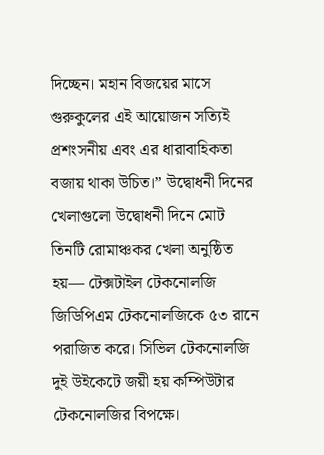দিচ্ছেন। মহান বিজয়ের মাসে গুরুকুলের এই আয়োজন সত্যিই প্রশংসনীয় এবং এর ধারাবাহিকতা বজায় থাকা উচিত।” উদ্বোধনী দিনের খেলাগুলো উদ্বোধনী দিনে মোট তিনটি রোমাঞ্চকর খেলা অনুষ্ঠিত হয়— টেক্সটাইল টেকনোলজি জিডিপিএম টেকনোলজিকে ৫৩ রানে পরাজিত করে। সিভিল টেকনোলজি দুই উইকেটে জয়ী হয় কম্পিউটার টেকনোলজির বিপক্ষে।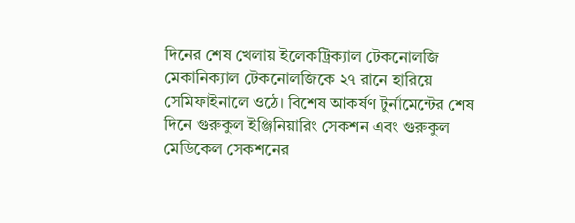দিনের শেষ খেলায় ইলেকট্রিক্যাল টেকনোলজি মেকানিক্যাল টেকনোলজিকে ২৭ রানে হারিয়ে সেমিফাইনালে ওঠে। বিশেষ আকর্ষণ টুর্নামেন্টের শেষ দিনে গুরুকুল ইঞ্জিনিয়ারিং সেকশন এবং গুরুকুল মেডিকেল সেকশনের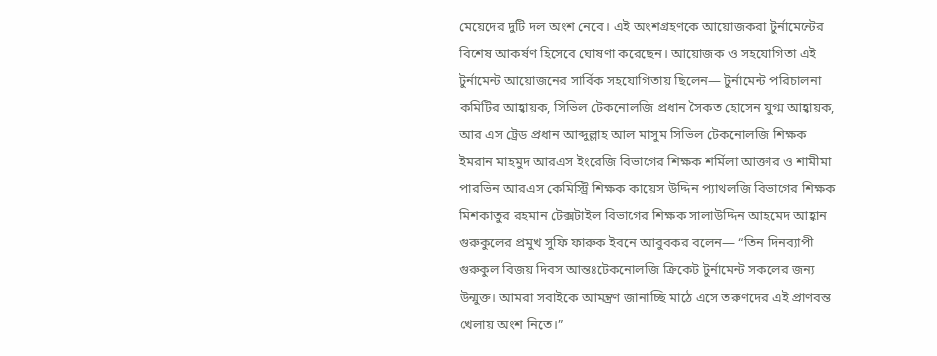মেয়েদের দুটি দল অংশ নেবে। এই অংশগ্রহণকে আয়োজকরা টুর্নামেন্টের বিশেষ আকর্ষণ হিসেবে ঘোষণা করেছেন। আয়োজক ও সহযোগিতা এই টুর্নামেন্ট আয়োজনের সার্বিক সহযোগিতায় ছিলেন— টুর্নামেন্ট পরিচালনা কমিটির আহ্বায়ক, সিভিল টেকনোলজি প্রধান সৈকত হোসেন যুগ্ম আহ্বায়ক, আর এস ট্রেড প্রধান আব্দুল্লাহ আল মাসুম সিভিল টেকনোলজি শিক্ষক ইমরান মাহমুদ আরএস ইংরেজি বিভাগের শিক্ষক শর্মিলা আক্তার ও শামীমা পারভিন আরএস কেমিস্ট্রি শিক্ষক কায়েস উদ্দিন প্যাথলজি বিভাগের শিক্ষক মিশকাতুর রহমান টেক্সটাইল বিভাগের শিক্ষক সালাউদ্দিন আহমেদ আহ্বান গুরুকুলের প্রমুখ সুফি ফারুক ইবনে আবুবকর বলেন— “তিন দিনব্যাপী গুরুকুল বিজয় দিবস আন্তঃটেকনোলজি ক্রিকেট টুর্নামেন্ট সকলের জন্য উন্মুক্ত। আমরা সবাইকে আমন্ত্রণ জানাচ্ছি মাঠে এসে তরুণদের এই প্রাণবন্ত খেলায় অংশ নিতে।”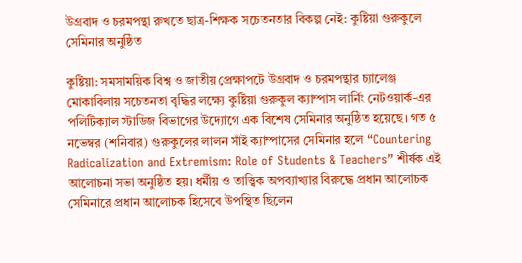উগ্রবাদ ও চরমপন্থা রুখতে ছাত্র-শিক্ষক সচেতনতার বিকল্প নেই: কুষ্টিয়া গুরুকুলে সেমিনার অনুষ্ঠিত

কুষ্টিয়া: সমসাময়িক বিশ্ব ও জাতীয় প্রেক্ষাপটে উগ্রবাদ ও চরমপন্থার চ্যালেঞ্জ মোকাবিলায় সচেতনতা বৃদ্ধির লক্ষ্যে কুষ্টিয়া গুরুকুল ক্যাম্পাস লার্নিং নেটওয়ার্ক-এর পলিটিক্যাল স্টাডিজ বিভাগের উদ্যোগে এক বিশেষ সেমিনার অনুষ্ঠিত হয়েছে। গত ৫ নভেম্বর (শনিবার) গুরুকুলের লালন সাঁই ক্যাম্পাসের সেমিনার হলে “Countering Radicalization and Extremism: Role of Students & Teachers” শীর্ষক এই আলোচনা সভা অনুষ্ঠিত হয়। ধর্মীয় ও তাত্ত্বিক অপব্যাখ্যার বিরুদ্ধে প্রধান আলোচক সেমিনারে প্রধান আলোচক হিসেবে উপস্থিত ছিলেন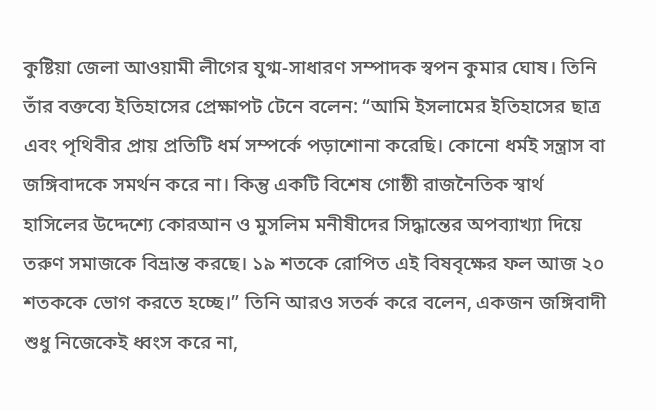কুষ্টিয়া জেলা আওয়ামী লীগের যুগ্ম-সাধারণ সম্পাদক স্বপন কুমার ঘোষ। তিনি তাঁর বক্তব্যে ইতিহাসের প্রেক্ষাপট টেনে বলেন: “আমি ইসলামের ইতিহাসের ছাত্র এবং পৃথিবীর প্রায় প্রতিটি ধর্ম সম্পর্কে পড়াশোনা করেছি। কোনো ধর্মই সন্ত্রাস বা জঙ্গিবাদকে সমর্থন করে না। কিন্তু একটি বিশেষ গোষ্ঠী রাজনৈতিক স্বার্থ হাসিলের উদ্দেশ্যে কোরআন ও মুসলিম মনীষীদের সিদ্ধান্তের অপব্যাখ্যা দিয়ে তরুণ সমাজকে বিভ্রান্ত করছে। ১৯ শতকে রোপিত এই বিষবৃক্ষের ফল আজ ২০ শতককে ভোগ করতে হচ্ছে।” তিনি আরও সতর্ক করে বলেন, একজন জঙ্গিবাদী শুধু নিজেকেই ধ্বংস করে না,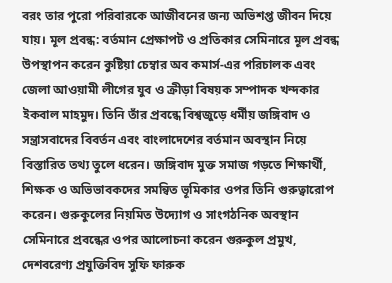বরং তার পুরো পরিবারকে আজীবনের জন্য অভিশপ্ত জীবন দিয়ে যায়। মূল প্রবন্ধ: বর্তমান প্রেক্ষাপট ও প্রতিকার সেমিনারে মূল প্রবন্ধ উপস্থাপন করেন কুষ্টিয়া চেম্বার অব কমার্স-এর পরিচালক এবং জেলা আওয়ামী লীগের যুব ও ক্রীড়া বিষয়ক সম্পাদক খন্দকার ইকবাল মাহমুদ। তিনি তাঁর প্রবন্ধে বিশ্বজুড়ে ধর্মীয় জঙ্গিবাদ ও সন্ত্রাসবাদের বিবর্তন এবং বাংলাদেশের বর্তমান অবস্থান নিয়ে বিস্তারিত তথ্য তুলে ধরেন। জঙ্গিবাদ মুক্ত সমাজ গড়তে শিক্ষার্থী, শিক্ষক ও অভিভাবকদের সমন্বিত ভূমিকার ওপর তিনি গুরুত্বারোপ করেন। গুরুকুলের নিয়মিত উদ্যোগ ও সাংগঠনিক অবস্থান সেমিনারে প্রবন্ধের ওপর আলোচনা করেন গুরুকুল প্রমুখ, দেশবরেণ্য প্রযুক্তিবিদ সুফি ফারুক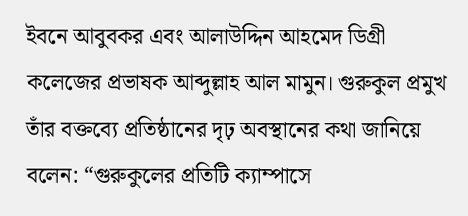ইবনে আবুবকর এবং আলাউদ্দিন আহমেদ ডিগ্রী কলেজের প্রভাষক আব্দুল্লাহ আল মামুন। গুরুকুল প্রমুখ তাঁর বক্তব্যে প্রতিষ্ঠানের দৃঢ় অবস্থানের কথা জানিয়ে বলেন: “গুরুকুলের প্রতিটি ক্যাম্পাসে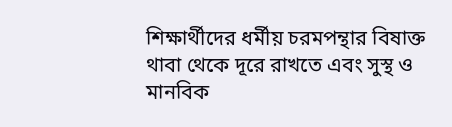শিক্ষার্থীদের ধর্মীয় চরমপন্থার বিষাক্ত থাবা থেকে দূরে রাখতে এবং সুস্থ ও মানবিক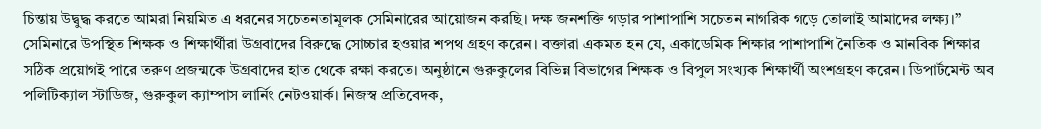চিন্তায় উদ্বুদ্ধ করতে আমরা নিয়মিত এ ধরনের সচেতনতামূলক সেমিনারের আয়োজন করছি। দক্ষ জনশক্তি গড়ার পাশাপাশি সচেতন নাগরিক গড়ে তোলাই আমাদের লক্ষ্য।” সেমিনারে উপস্থিত শিক্ষক ও শিক্ষার্থীরা উগ্রবাদের বিরুদ্ধে সোচ্চার হওয়ার শপথ গ্রহণ করেন। বক্তারা একমত হন যে, একাডেমিক শিক্ষার পাশাপাশি নৈতিক ও মানবিক শিক্ষার সঠিক প্রয়োগই পারে তরুণ প্রজন্মকে উগ্রবাদের হাত থেকে রক্ষা করতে। অনুষ্ঠানে গুরুকুলের বিভিন্ন বিভাগের শিক্ষক ও বিপুল সংখ্যক শিক্ষার্থী অংশগ্রহণ করেন। ডিপার্টমেন্ট অব পলিটিক্যাল স্টাডিজ, গুরুকুল ক্যাম্পাস লার্নিং নেটওয়ার্ক। নিজস্ব প্রতিবেদক,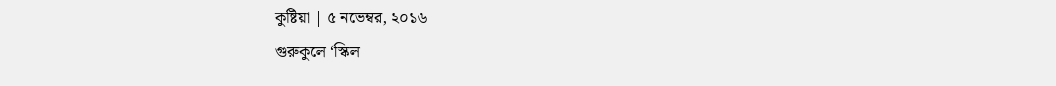কুষ্টিয়া | ৫ নভেম্বর, ২০১৬
গুরুকুলে ‘স্কিল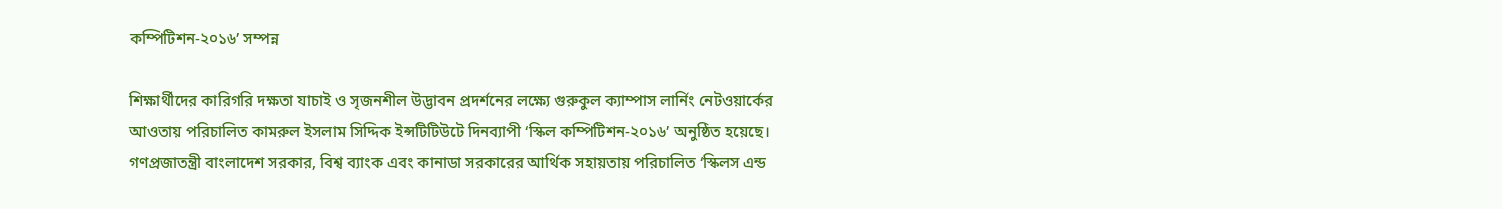কম্পিটিশন-২০১৬’ সম্পন্ন

শিক্ষার্থীদের কারিগরি দক্ষতা যাচাই ও সৃজনশীল উদ্ভাবন প্রদর্শনের লক্ষ্যে গুরুকুল ক্যাম্পাস লার্নিং নেটওয়ার্কের আওতায় পরিচালিত কামরুল ইসলাম সিদ্দিক ইন্সটিটিউটে দিনব্যাপী ‘স্কিল কম্পিটিশন-২০১৬’ অনুষ্ঠিত হয়েছে। গণপ্রজাতন্ত্রী বাংলাদেশ সরকার, বিশ্ব ব্যাংক এবং কানাডা সরকারের আর্থিক সহায়তায় পরিচালিত ‘স্কিলস এন্ড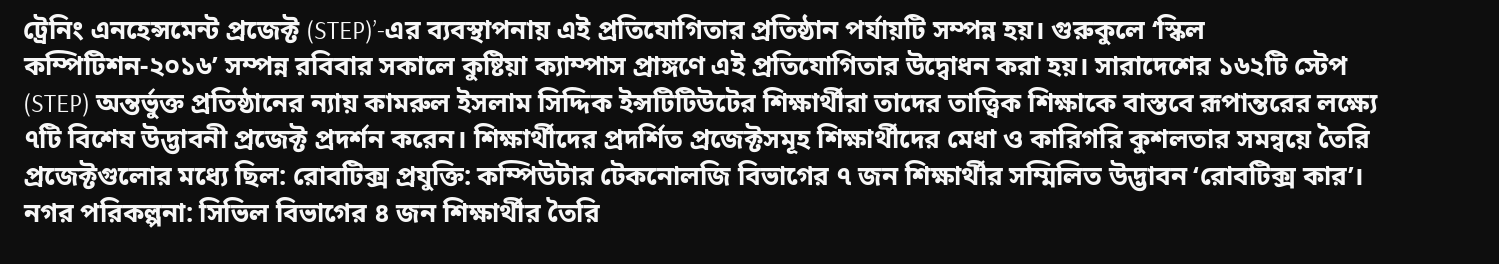ট্রেনিং এনহেন্সমেন্ট প্রজেক্ট (STEP)’-এর ব্যবস্থাপনায় এই প্রতিযোগিতার প্রতিষ্ঠান পর্যায়টি সম্পন্ন হয়। গুরুকুলে ‘স্কিল কম্পিটিশন-২০১৬’ সম্পন্ন রবিবার সকালে কুষ্টিয়া ক্যাম্পাস প্রাঙ্গণে এই প্রতিযোগিতার উদ্বোধন করা হয়। সারাদেশের ১৬২টি স্টেপ (STEP) অন্তর্ভুক্ত প্রতিষ্ঠানের ন্যায় কামরুল ইসলাম সিদ্দিক ইন্সটিটিউটের শিক্ষার্থীরা তাদের তাত্ত্বিক শিক্ষাকে বাস্তবে রূপান্তরের লক্ষ্যে ৭টি বিশেষ উদ্ভাবনী প্রজেক্ট প্রদর্শন করেন। শিক্ষার্থীদের প্রদর্শিত প্রজেক্টসমূহ শিক্ষার্থীদের মেধা ও কারিগরি কুশলতার সমন্বয়ে তৈরি প্রজেক্টগুলোর মধ্যে ছিল: রোবটিক্স প্রযুক্তি: কম্পিউটার টেকনোলজি বিভাগের ৭ জন শিক্ষার্থীর সম্মিলিত উদ্ভাবন ‘রোবটিক্স কার’। নগর পরিকল্পনা: সিভিল বিভাগের ৪ জন শিক্ষার্থীর তৈরি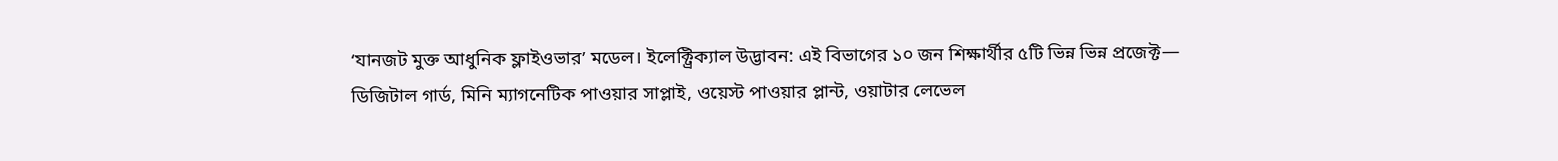‘যানজট মুক্ত আধুনিক ফ্লাইওভার’ মডেল। ইলেক্ট্রিক্যাল উদ্ভাবন: এই বিভাগের ১০ জন শিক্ষার্থীর ৫টি ভিন্ন ভিন্ন প্রজেক্ট— ডিজিটাল গার্ড, মিনি ম্যাগনেটিক পাওয়ার সাপ্লাই, ওয়েস্ট পাওয়ার প্লান্ট, ওয়াটার লেভেল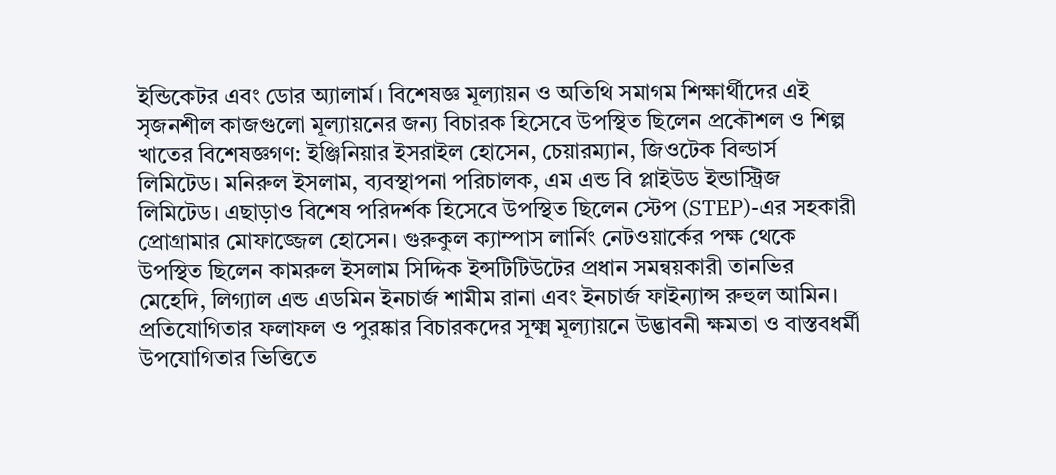ইন্ডিকেটর এবং ডোর অ্যালার্ম। বিশেষজ্ঞ মূল্যায়ন ও অতিথি সমাগম শিক্ষার্থীদের এই সৃজনশীল কাজগুলো মূল্যায়নের জন্য বিচারক হিসেবে উপস্থিত ছিলেন প্রকৌশল ও শিল্প খাতের বিশেষজ্ঞগণ: ইঞ্জিনিয়ার ইসরাইল হোসেন, চেয়ারম্যান, জিওটেক বিল্ডার্স লিমিটেড। মনিরুল ইসলাম, ব্যবস্থাপনা পরিচালক, এম এন্ড বি প্লাইউড ইন্ডাস্ট্রিজ লিমিটেড। এছাড়াও বিশেষ পরিদর্শক হিসেবে উপস্থিত ছিলেন স্টেপ (STEP)-এর সহকারী প্রোগ্রামার মোফাজ্জেল হোসেন। গুরুকুল ক্যাম্পাস লার্নিং নেটওয়ার্কের পক্ষ থেকে উপস্থিত ছিলেন কামরুল ইসলাম সিদ্দিক ইন্সটিটিউটের প্রধান সমন্বয়কারী তানভির মেহেদি, লিগ্যাল এন্ড এডমিন ইনচার্জ শামীম রানা এবং ইনচার্জ ফাইন্যান্স রুহুল আমিন। প্রতিযোগিতার ফলাফল ও পুরষ্কার বিচারকদের সূক্ষ্ম মূল্যায়নে উদ্ভাবনী ক্ষমতা ও বাস্তবধর্মী উপযোগিতার ভিত্তিতে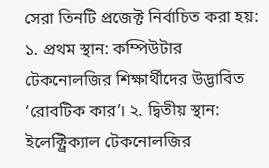সেরা তিনটি প্রজেক্ট নির্বাচিত করা হয়: ১. প্রথম স্থান: কম্পিউটার টেকনোলজির শিক্ষার্থীদের উদ্ভাবিত ‘রোবটিক কার’। ২. দ্বিতীয় স্থান: ইলেক্ট্রিক্যাল টেকনোলজির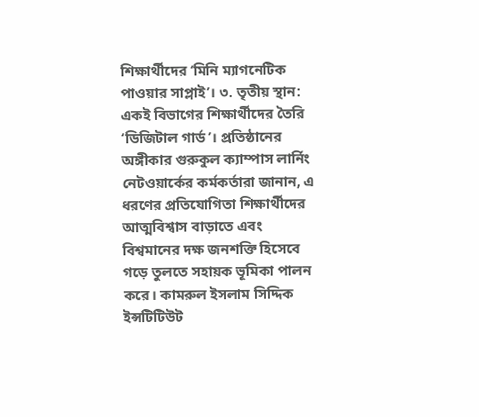শিক্ষার্থীদের ‘মিনি ম্যাগনেটিক পাওয়ার সাপ্লাই’। ৩. তৃতীয় স্থান: একই বিভাগের শিক্ষার্থীদের তৈরি ‘ডিজিটাল গার্ড’। প্রতিষ্ঠানের অঙ্গীকার গুরুকুল ক্যাম্পাস লার্নিং নেটওয়ার্কের কর্মকর্তারা জানান, এ ধরণের প্রতিযোগিতা শিক্ষার্থীদের আত্মবিশ্বাস বাড়াতে এবং বিশ্বমানের দক্ষ জনশক্তি হিসেবে গড়ে তুলতে সহায়ক ভূমিকা পালন করে। কামরুল ইসলাম সিদ্দিক ইন্সটিটিউট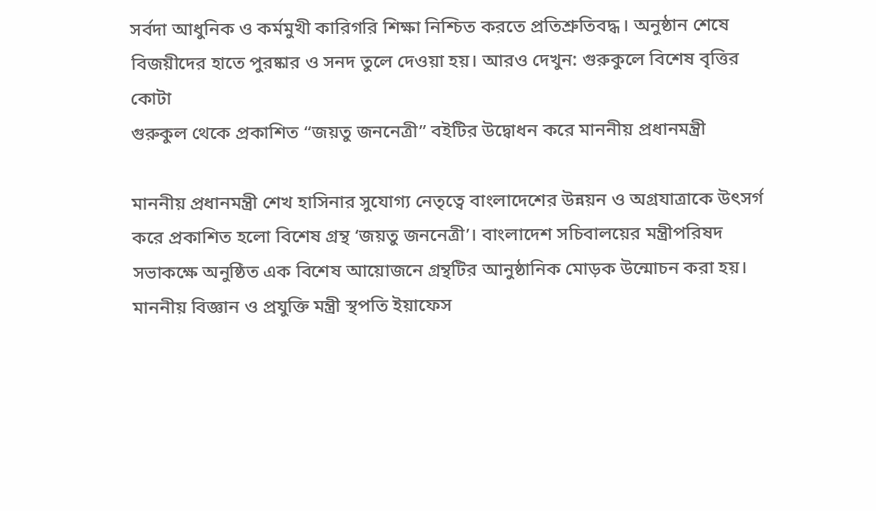সর্বদা আধুনিক ও কর্মমুখী কারিগরি শিক্ষা নিশ্চিত করতে প্রতিশ্রুতিবদ্ধ। অনুষ্ঠান শেষে বিজয়ীদের হাতে পুরষ্কার ও সনদ তুলে দেওয়া হয়। আরও দেখুন: গুরুকুলে বিশেষ বৃত্তির কোটা
গুরুকুল থেকে প্রকাশিত “জয়তু জননেত্রী” বইটির উদ্বোধন করে মাননীয় প্রধানমন্ত্রী

মাননীয় প্রধানমন্ত্রী শেখ হাসিনার সুযোগ্য নেতৃত্বে বাংলাদেশের উন্নয়ন ও অগ্রযাত্রাকে উৎসর্গ করে প্রকাশিত হলো বিশেষ গ্রন্থ ‘জয়তু জননেত্রী’। বাংলাদেশ সচিবালয়ের মন্ত্রীপরিষদ সভাকক্ষে অনুষ্ঠিত এক বিশেষ আয়োজনে গ্রন্থটির আনুষ্ঠানিক মোড়ক উন্মোচন করা হয়। মাননীয় বিজ্ঞান ও প্রযুক্তি মন্ত্রী স্থপতি ইয়াফেস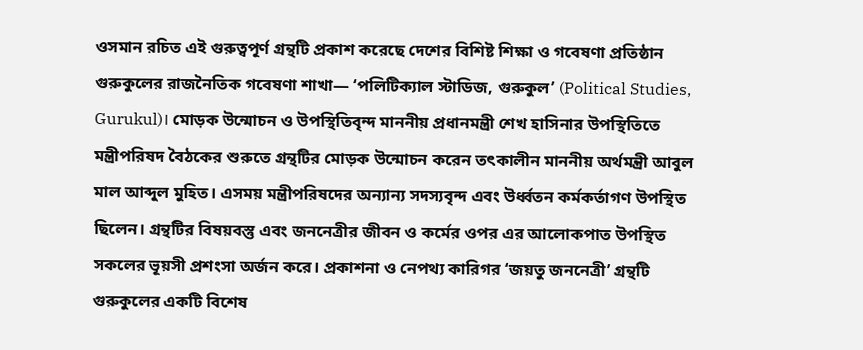ওসমান রচিত এই গুরুত্বপূর্ণ গ্রন্থটি প্রকাশ করেছে দেশের বিশিষ্ট শিক্ষা ও গবেষণা প্রতিষ্ঠান গুরুকুলের রাজনৈতিক গবেষণা শাখা— ‘পলিটিক্যাল স্টাডিজ, গুরুকুল’ (Political Studies, Gurukul)। মোড়ক উন্মোচন ও উপস্থিতিবৃন্দ মাননীয় প্রধানমন্ত্রী শেখ হাসিনার উপস্থিতিতে মন্ত্রীপরিষদ বৈঠকের শুরুতে গ্রন্থটির মোড়ক উন্মোচন করেন তৎকালীন মাননীয় অর্থমন্ত্রী আবুল মাল আব্দুল মুহিত। এসময় মন্ত্রীপরিষদের অন্যান্য সদস্যবৃন্দ এবং উর্ধ্বতন কর্মকর্তাগণ উপস্থিত ছিলেন। গ্রন্থটির বিষয়বস্তু এবং জননেত্রীর জীবন ও কর্মের ওপর এর আলোকপাত উপস্থিত সকলের ভূয়সী প্রশংসা অর্জন করে। প্রকাশনা ও নেপথ্য কারিগর ‘জয়তু জননেত্রী’ গ্রন্থটি গুরুকুলের একটি বিশেষ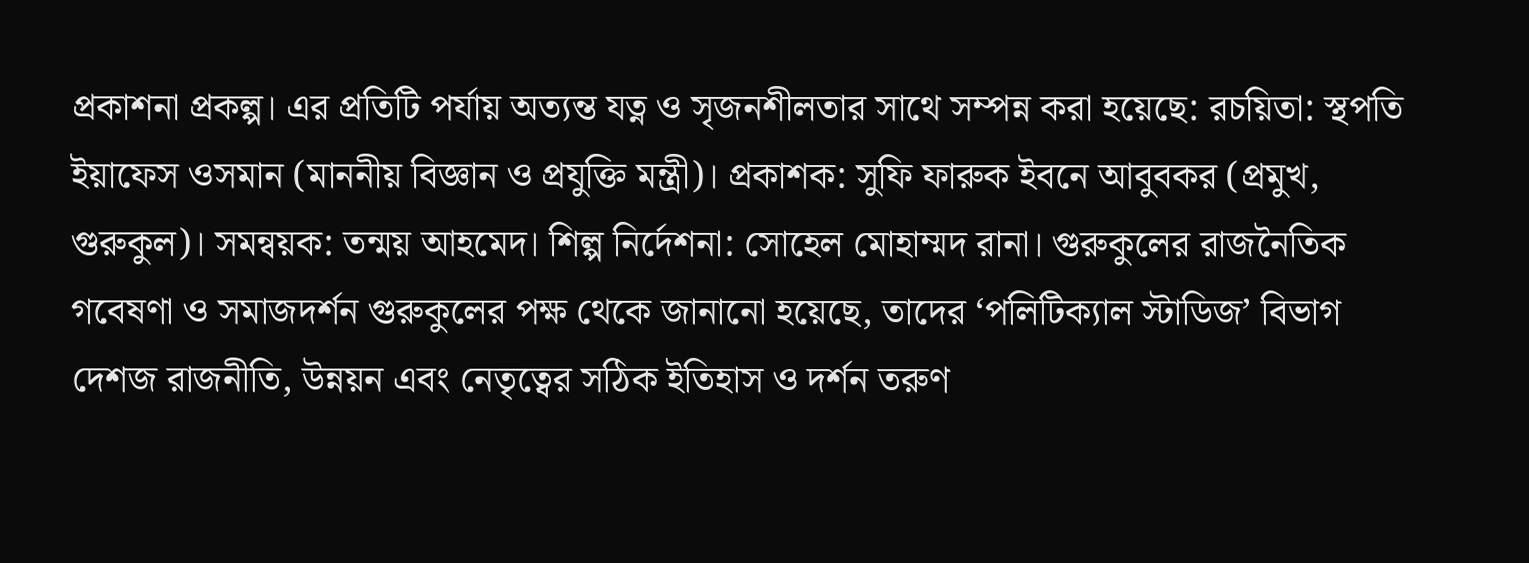প্রকাশনা প্রকল্প। এর প্রতিটি পর্যায় অত্যন্ত যত্ন ও সৃজনশীলতার সাথে সম্পন্ন করা হয়েছে: রচয়িতা: স্থপতি ইয়াফেস ওসমান (মাননীয় বিজ্ঞান ও প্রযুক্তি মন্ত্রী)। প্রকাশক: সুফি ফারুক ইবনে আবুবকর (প্রমুখ, গুরুকুল)। সমন্বয়ক: তন্ময় আহমেদ। শিল্প নির্দেশনা: সোহেল মোহাম্মদ রানা। গুরুকুলের রাজনৈতিক গবেষণা ও সমাজদর্শন গুরুকুলের পক্ষ থেকে জানানো হয়েছে, তাদের ‘পলিটিক্যাল স্টাডিজ’ বিভাগ দেশজ রাজনীতি, উন্নয়ন এবং নেতৃত্বের সঠিক ইতিহাস ও দর্শন তরুণ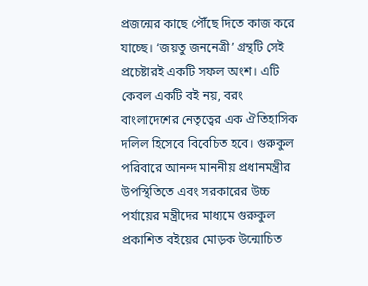প্রজন্মের কাছে পৌঁছে দিতে কাজ করে যাচ্ছে। ‘জয়তু জননেত্রী’ গ্রন্থটি সেই প্রচেষ্টারই একটি সফল অংশ। এটি কেবল একটি বই নয়, বরং বাংলাদেশের নেতৃত্বের এক ঐতিহাসিক দলিল হিসেবে বিবেচিত হবে। গুরুকুল পরিবারে আনন্দ মাননীয় প্রধানমন্ত্রীর উপস্থিতিতে এবং সরকারের উচ্চ পর্যায়ের মন্ত্রীদের মাধ্যমে গুরুকুল প্রকাশিত বইয়ের মোড়ক উন্মোচিত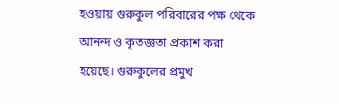হওয়ায় গুরুকুল পরিবারের পক্ষ থেকে আনন্দ ও কৃতজ্ঞতা প্রকাশ করা হয়েছে। গুরুকুলের প্রমুখ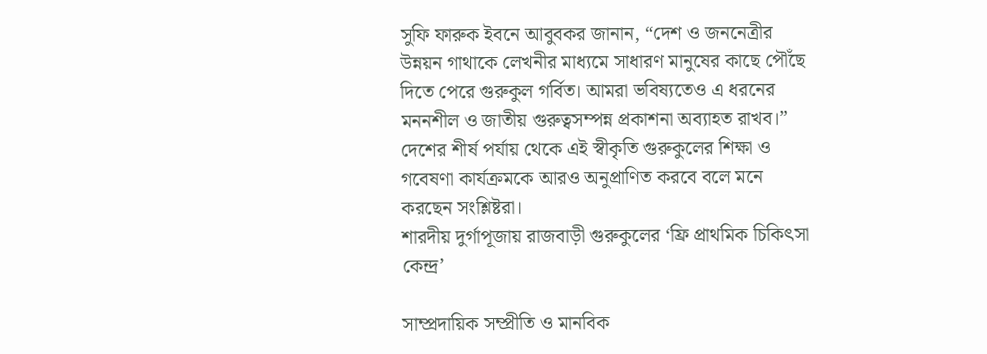সুফি ফারুক ইবনে আবুবকর জানান, “দেশ ও জননেত্রীর উন্নয়ন গাথাকে লেখনীর মাধ্যমে সাধারণ মানুষের কাছে পৌঁছে দিতে পেরে গুরুকুল গর্বিত। আমরা ভবিষ্যতেও এ ধরনের মননশীল ও জাতীয় গুরুত্বসম্পন্ন প্রকাশনা অব্যাহত রাখব।” দেশের শীর্ষ পর্যায় থেকে এই স্বীকৃতি গুরুকুলের শিক্ষা ও গবেষণা কার্যক্রমকে আরও অনুপ্রাণিত করবে বলে মনে করছেন সংশ্লিষ্টরা।
শারদীয় দুর্গাপূজায় রাজবাড়ী গুরুকুলের ‘ফ্রি প্রাথমিক চিকিৎসা কেন্দ্র’

সাম্প্রদায়িক সম্প্রীতি ও মানবিক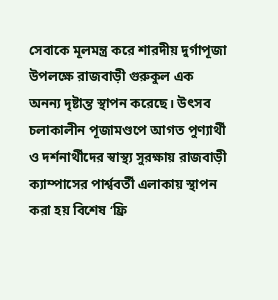সেবাকে মূলমন্ত্র করে শারদীয় দুর্গাপূজা উপলক্ষে রাজবাড়ী গুরুকুল এক অনন্য দৃষ্টান্ত স্থাপন করেছে। উৎসব চলাকালীন পূজামণ্ডপে আগত পুণ্যার্থী ও দর্শনার্থীদের স্বাস্থ্য সুরক্ষায় রাজবাড়ী ক্যাম্পাসের পার্শ্ববর্তী এলাকায় স্থাপন করা হয় বিশেষ ‘ফ্রি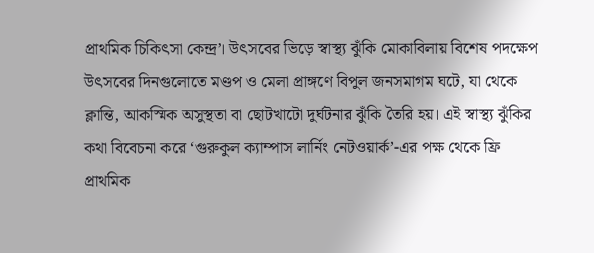প্রাথমিক চিকিৎসা কেন্দ্র’। উৎসবের ভিড়ে স্বাস্থ্য ঝুঁকি মোকাবিলায় বিশেষ পদক্ষেপ উৎসবের দিনগুলোতে মণ্ডপ ও মেলা প্রাঙ্গণে বিপুল জনসমাগম ঘটে, যা থেকে ক্লান্তি, আকস্মিক অসুস্থতা বা ছোটখাটো দুর্ঘটনার ঝুঁকি তৈরি হয়। এই স্বাস্থ্য ঝুঁকির কথা বিবেচনা করে ‘গুরুকুল ক্যাম্পাস লার্নিং নেটওয়ার্ক’-এর পক্ষ থেকে ফ্রি প্রাথমিক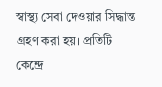স্বাস্থ্য সেবা দেওয়ার সিদ্ধান্ত গ্রহণ করা হয়। প্রতিটি কেন্দ্রে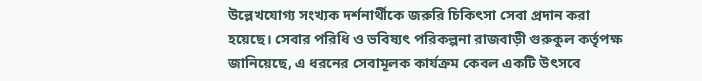উল্লেখযোগ্য সংখ্যক দর্শনার্থীকে জরুরি চিকিৎসা সেবা প্রদান করা হয়েছে। সেবার পরিধি ও ভবিষ্যৎ পরিকল্পনা রাজবাড়ী গুরুকুল কর্তৃপক্ষ জানিয়েছে, এ ধরনের সেবামূলক কার্যক্রম কেবল একটি উৎসবে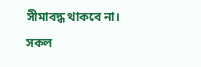সীমাবদ্ধ থাকবে না। সকল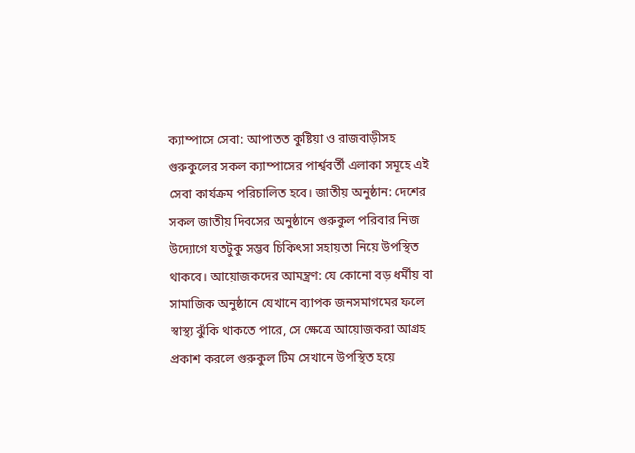ক্যাম্পাসে সেবা: আপাতত কুষ্টিয়া ও রাজবাড়ীসহ গুরুকুলের সকল ক্যাম্পাসের পার্শ্ববর্তী এলাকা সমূহে এই সেবা কার্যক্রম পরিচালিত হবে। জাতীয় অনুষ্ঠান: দেশের সকল জাতীয় দিবসের অনুষ্ঠানে গুরুকুল পরিবার নিজ উদ্যোগে যতটুকু সম্ভব চিকিৎসা সহায়তা নিয়ে উপস্থিত থাকবে। আয়োজকদের আমন্ত্রণ: যে কোনো বড় ধর্মীয় বা সামাজিক অনুষ্ঠানে যেখানে ব্যাপক জনসমাগমের ফলে স্বাস্থ্য ঝুঁকি থাকতে পারে, সে ক্ষেত্রে আয়োজকরা আগ্রহ প্রকাশ করলে গুরুকুল টিম সেখানে উপস্থিত হয়ে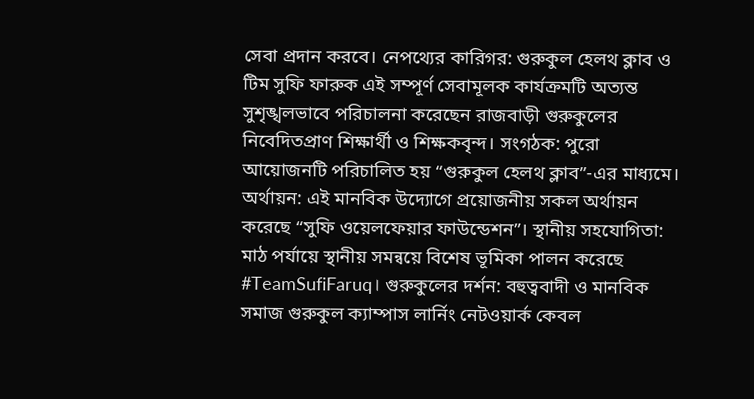সেবা প্রদান করবে। নেপথ্যের কারিগর: গুরুকুল হেলথ ক্লাব ও টিম সুফি ফারুক এই সম্পূর্ণ সেবামূলক কার্যক্রমটি অত্যন্ত সুশৃঙ্খলভাবে পরিচালনা করেছেন রাজবাড়ী গুরুকুলের নিবেদিতপ্রাণ শিক্ষার্থী ও শিক্ষকবৃন্দ। সংগঠক: পুরো আয়োজনটি পরিচালিত হয় “গুরুকুল হেলথ ক্লাব”-এর মাধ্যমে। অর্থায়ন: এই মানবিক উদ্যোগে প্রয়োজনীয় সকল অর্থায়ন করেছে “সুফি ওয়েলফেয়ার ফাউন্ডেশন”। স্থানীয় সহযোগিতা: মাঠ পর্যায়ে স্থানীয় সমন্বয়ে বিশেষ ভূমিকা পালন করেছে #TeamSufiFaruq। গুরুকুলের দর্শন: বহুত্ববাদী ও মানবিক সমাজ গুরুকুল ক্যাম্পাস লার্নিং নেটওয়ার্ক কেবল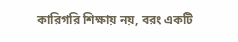কারিগরি শিক্ষায় নয়, বরং একটি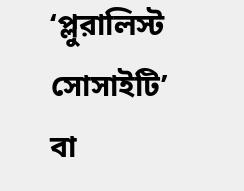‘প্লুরালিস্ট সোসাইটি’ বা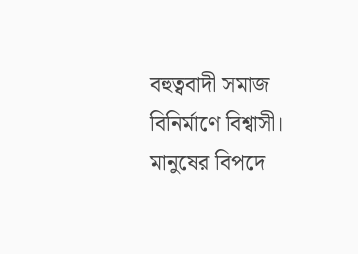বহুত্ববাদী সমাজ বিনির্মাণে বিশ্বাসী। মানুষের বিপদে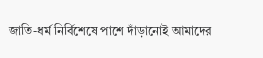জাতি-ধর্ম নির্বিশেষে পাশে দাঁড়ানোই আমাদের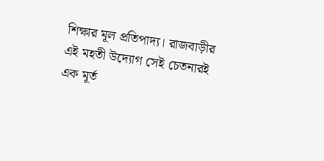শিক্ষার মূল প্রতিপাদ্য। রাজবাড়ীর এই মহতী উদ্যোগ সেই চেতনারই এক মূর্ত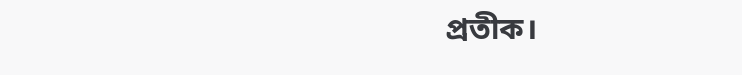প্রতীক।